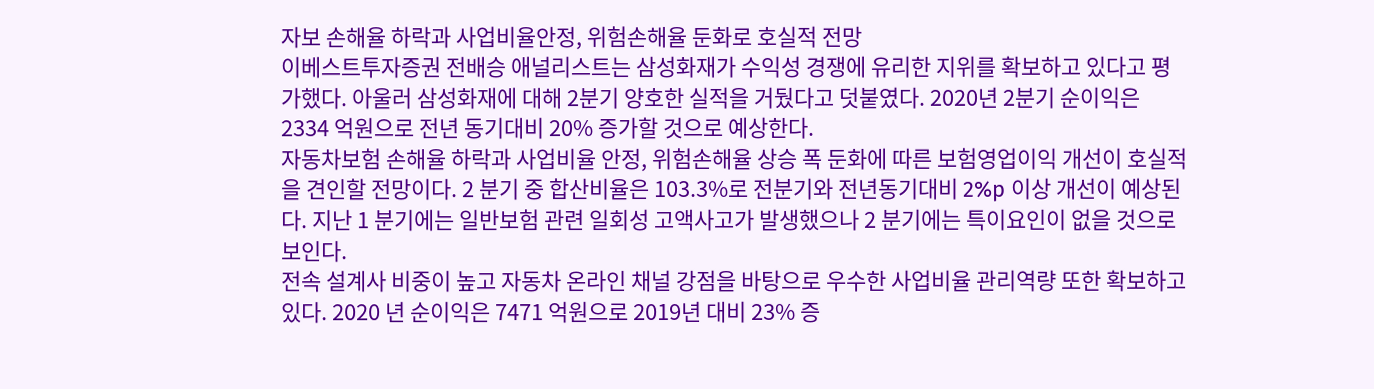자보 손해율 하락과 사업비율안정, 위험손해율 둔화로 호실적 전망
이베스트투자증권 전배승 애널리스트는 삼성화재가 수익성 경쟁에 유리한 지위를 확보하고 있다고 평가했다. 아울러 삼성화재에 대해 2분기 양호한 실적을 거뒀다고 덧붙였다. 2020년 2분기 순이익은 2334 억원으로 전년 동기대비 20% 증가할 것으로 예상한다.
자동차보험 손해율 하락과 사업비율 안정, 위험손해율 상승 폭 둔화에 따른 보험영업이익 개선이 호실적을 견인할 전망이다. 2 분기 중 합산비율은 103.3%로 전분기와 전년동기대비 2%p 이상 개선이 예상된다. 지난 1 분기에는 일반보험 관련 일회성 고액사고가 발생했으나 2 분기에는 특이요인이 없을 것으로 보인다.
전속 설계사 비중이 높고 자동차 온라인 채널 강점을 바탕으로 우수한 사업비율 관리역량 또한 확보하고 있다. 2020 년 순이익은 7471 억원으로 2019년 대비 23% 증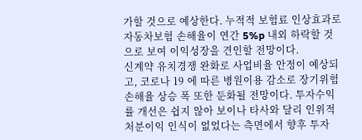가할 것으로 예상한다. 누적적 보험료 인상효과로 자동차보험 손해율이 연간 5%p 내외 하락할 것으로 보여 이익성장을 견인할 전망이다.
신계약 유치경쟁 완화로 사업비율 안정이 예상되고, 코로나 19 에 따른 병원이용 감소로 장기위험손해율 상승 폭 또한 둔화될 전망이다. 투자수익률 개선은 쉽지 않아 보이나 타사와 달리 인위적 처분이익 인식이 없었다는 측면에서 향후 투자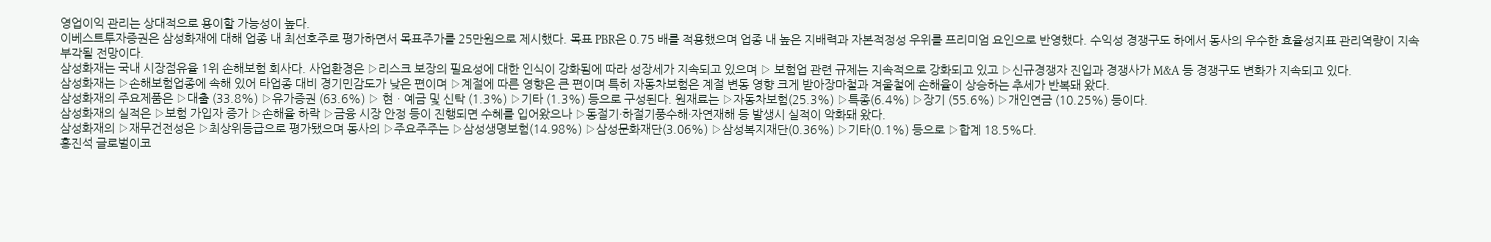영업이익 관리는 상대적으로 용이할 가능성이 높다.
이베스트투자증권은 삼성화재에 대해 업종 내 최선호주로 평가하면서 목표주가를 25만원으로 제시했다. 목표 PBR은 0.75 배를 적용했으며 업종 내 높은 지배력과 자본적정성 우위를 프리미엄 요인으로 반영했다. 수익성 경쟁구도 하에서 동사의 우수한 효율성지표 관리역량이 지속 부각될 전망이다.
삼성화재는 국내 시장점유율 1위 손해보험 회사다. 사업환경은 ▷리스크 보장의 필요성에 대한 인식이 강화됨에 따라 성장세가 지속되고 있으며 ▷ 보험업 관련 규제는 지속적으로 강화되고 있고 ▷신규경쟁자 진입과 경쟁사가 M&A 등 경쟁구도 변화가 지속되고 있다.
삼성화재는 ▷손해보험업종에 속해 있어 타업종 대비 경기민감도가 낮은 편이며 ▷계절에 따른 영향은 큰 편이며 특히 자동차보험은 계절 변동 영향 크게 받아장마철과 겨울철에 손해율이 상승하는 추세가 반복돼 왔다.
삼성화재의 주요제품은 ▷대출 (33.8%) ▷유가증권 (63.6%) ▷ 현ㆍ예금 및 신탁 (1.3%) ▷기타 (1.3%) 등으로 구성된다. 원재료는 ▷자동차보험(25.3%) ▷특종(6.4%) ▷장기 (55.6%) ▷개인연금 (10.25%) 등이다.
삼성화재의 실적은 ▷보험 가입자 증가 ▷손해율 하락 ▷금융 시장 안정 등이 진행되면 수혜를 입어왔으나 ▷동절기·하절기풍수해·자연재해 등 발생시 실적이 악화돼 왔다.
삼성화재의 ▷재무건전성은 ▷최상위등급으로 평가됐으며 동사의 ▷주요주주는 ▷삼성생명보험(14.98%) ▷삼성문화재단(3.06%) ▷삼성복지재단(0.36%) ▷기타(0.1%) 등으로 ▷합계 18.5%다.
홍진석 글로벌이코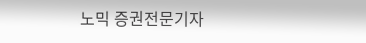노믹 증권전문기자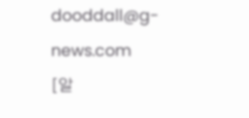dooddall@g-news.com
[알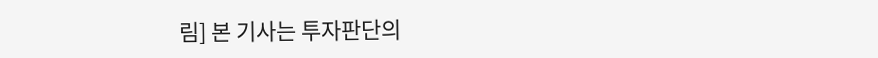림] 본 기사는 투자판단의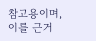참고용이며, 이를 근거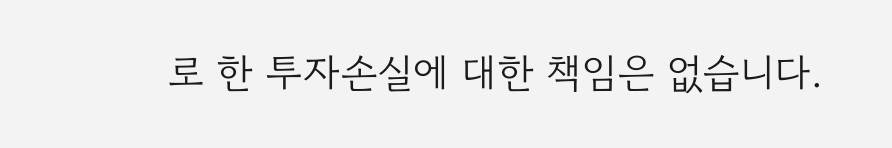로 한 투자손실에 대한 책임은 없습니다.